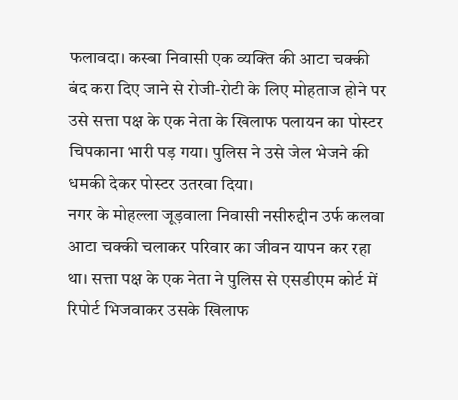फलावदा। कस्बा निवासी एक व्यक्ति की आटा चक्की बंद करा दिए जाने से रोजी-रोटी के लिए मोहताज होने पर उसे सत्ता पक्ष के एक नेता के खिलाफ पलायन का पोस्टर चिपकाना भारी पड़ गया। पुलिस ने उसे जेल भेजने की धमकी देकर पोस्टर उतरवा दिया।
नगर के मोहल्ला जूड़वाला निवासी नसीरुद्दीन उर्फ कलवा आटा चक्की चलाकर परिवार का जीवन यापन कर रहा था। सत्ता पक्ष के एक नेता ने पुलिस से एसडीएम कोर्ट में रिपोर्ट भिजवाकर उसके खिलाफ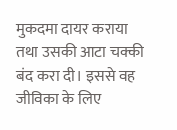मुकदमा दायर कराया तथा उसकी आटा चक्की बंद करा दी। इससे वह जीविका के लिए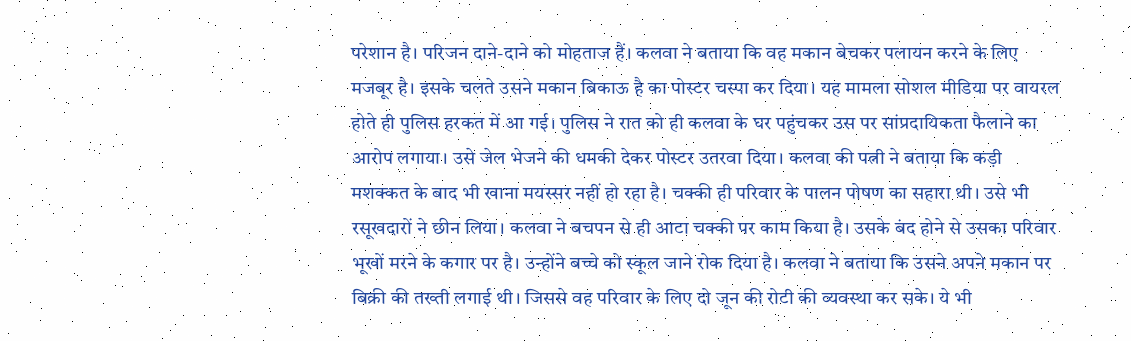परेशान है। परिजन दाने-दाने को मोहताज हैं। कलवा ने बताया कि वह मकान बेचकर पलायन करने के लिए मजबूर है। इसके चलते उसने मकान बिकाऊ है का पोस्टर चस्पा कर दिया। यह मामला सोशल मीडिया पर वायरल होते ही पुलिस हरकत में आ गई। पुलिस ने रात को ही कलवा के घर पहुंचकर उस पर सांप्रदायिकता फैलाने का आरोप लगाया। उसे जेल भेजने की धमकी देकर पोस्टर उतरवा दिया। कलवा की पत्नी ने बताया कि कड़ी मशक्कत के बाद भी खाना मयस्सर नहीं हो रहा है। चक्की ही परिवार के पालन पोषण का सहारा थी। उसे भी रसूखदारों ने छीन लिया। कलवा ने बचपन से ही आटा चक्की पर काम किया है। उसके बंद होने से उसका परिवार भूखों मरने के कगार पर है। उन्होंने बच्चे को स्कूल जाने रोक दिया है। कलवा ने बताया कि उसने अपने मकान पर बिक्री की तख्ती लगाई थी। जिससे वह परिवार के लिए दो जून की रोटी की व्यवस्था कर सके। ये भी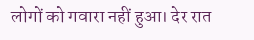लोगों को गवारा नहीं हुआ। देर रात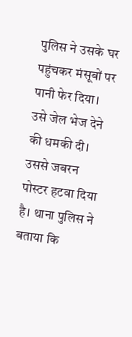पुलिस ने उसके घर पहुंचकर मंसूबों पर पानी फेर दिया। उसे जेल भेज देने की धमकी दी। उससे जबरन पोस्टर हटवा दिया है। थाना पुलिस ने बताया कि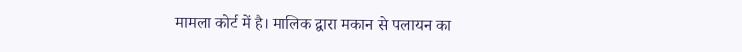मामला कोर्ट में है। मालिक द्वारा मकान से पलायन का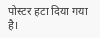पोस्टर हटा दिया गया है।